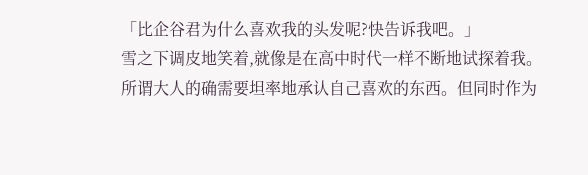「比企谷君为什么喜欢我的头发呢?快告诉我吧。」
雪之下调皮地笑着,就像是在高中时代一样不断地试探着我。
所谓大人的确需要坦率地承认自己喜欢的东西。但同时作为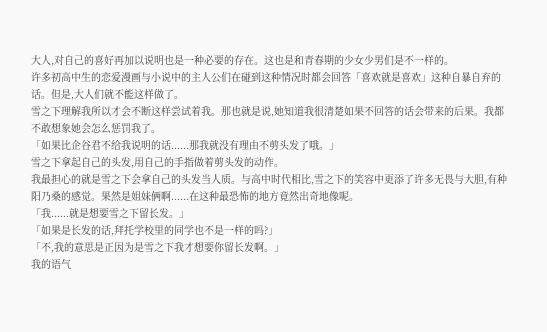大人,对自己的喜好再加以说明也是一种必要的存在。这也是和青春期的少女少男们是不一样的。
许多初高中生的恋爱漫画与小说中的主人公们在碰到这种情况时都会回答「喜欢就是喜欢」这种自暴自弃的话。但是,大人们就不能这样做了。
雪之下理解我所以才会不断这样尝试着我。那也就是说,她知道我很清楚如果不回答的话会带来的后果。我都不敢想象她会怎么惩罚我了。
「如果比企谷君不给我说明的话......那我就没有理由不剪头发了哦。」
雪之下拿起自己的头发,用自己的手指做着剪头发的动作。
我最担心的就是雪之下会拿自己的头发当人质。与高中时代相比,雪之下的笑容中更添了许多无畏与大胆,有种阳乃桑的感觉。果然是姐妹俩啊......在这种最恐怖的地方竟然出奇地像呢。
「我......就是想要雪之下留长发。」
「如果是长发的话,拜托学校里的同学也不是一样的吗?」
「不,我的意思是正因为是雪之下我才想要你留长发啊。」
我的语气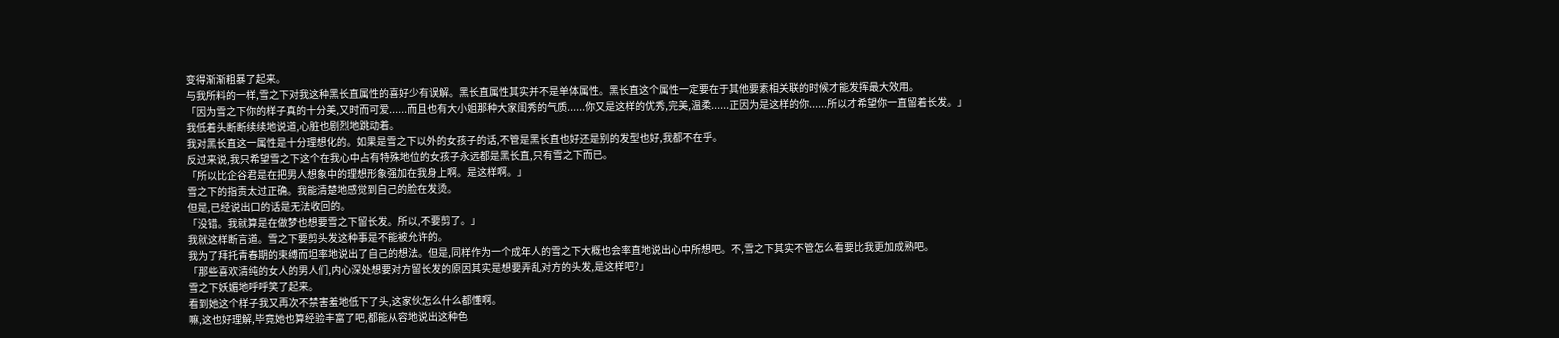变得渐渐粗暴了起来。
与我所料的一样,雪之下对我这种黑长直属性的喜好少有误解。黑长直属性其实并不是单体属性。黑长直这个属性一定要在于其他要素相关联的时候才能发挥最大效用。
「因为雪之下你的样子真的十分美,又时而可爱......而且也有大小姐那种大家闺秀的气质......你又是这样的优秀,完美,温柔......正因为是这样的你......所以才希望你一直留着长发。」
我低着头断断续续地说道,心脏也剧烈地跳动着。
我对黑长直这一属性是十分理想化的。如果是雪之下以外的女孩子的话,不管是黑长直也好还是别的发型也好,我都不在乎。
反过来说,我只希望雪之下这个在我心中占有特殊地位的女孩子永远都是黑长直,只有雪之下而已。
「所以比企谷君是在把男人想象中的理想形象强加在我身上啊。是这样啊。」
雪之下的指责太过正确。我能清楚地感觉到自己的脸在发烫。
但是,已经说出口的话是无法收回的。
「没错。我就算是在做梦也想要雪之下留长发。所以,不要剪了。」
我就这样断言道。雪之下要剪头发这种事是不能被允许的。
我为了拜托青春期的束缚而坦率地说出了自己的想法。但是,同样作为一个成年人的雪之下大概也会率直地说出心中所想吧。不,雪之下其实不管怎么看要比我更加成熟吧。
「那些喜欢清纯的女人的男人们,内心深处想要对方留长发的原因其实是想要弄乱对方的头发,是这样吧?」
雪之下妖媚地呼呼笑了起来。
看到她这个样子我又再次不禁害羞地低下了头,这家伙怎么什么都懂啊。
嘛,这也好理解,毕竟她也算经验丰富了吧,都能从容地说出这种色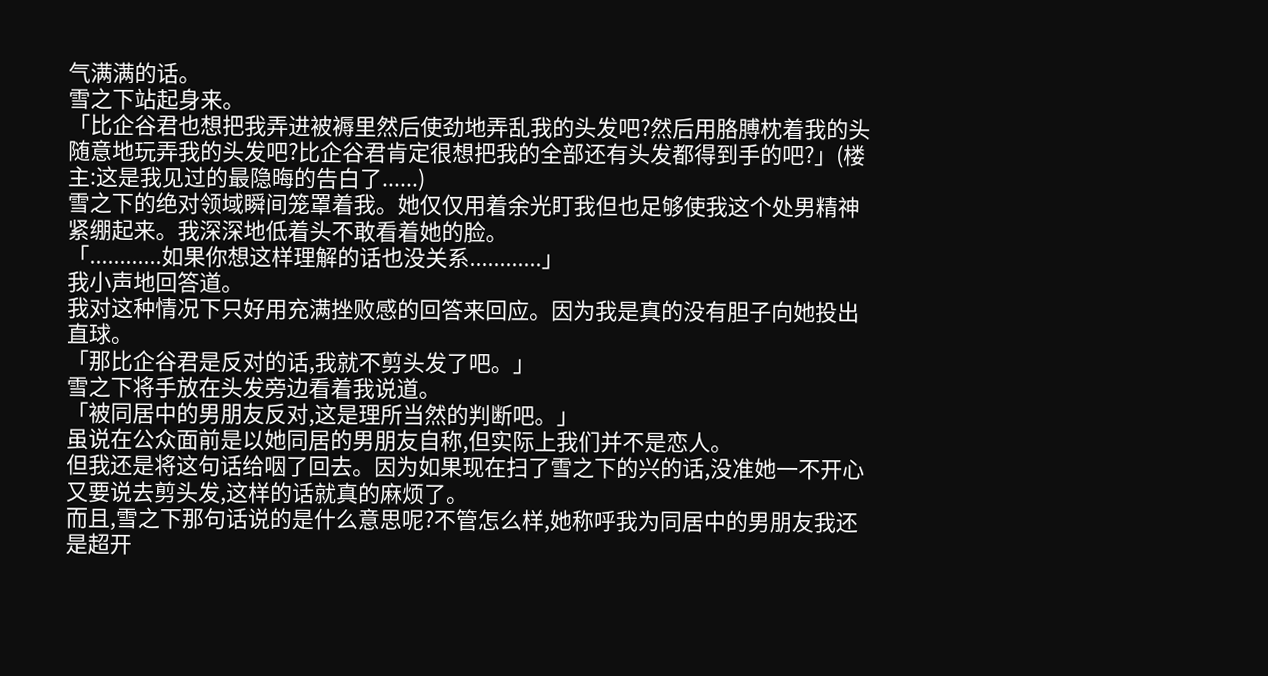气满满的话。
雪之下站起身来。
「比企谷君也想把我弄进被褥里然后使劲地弄乱我的头发吧?然后用胳膊枕着我的头随意地玩弄我的头发吧?比企谷君肯定很想把我的全部还有头发都得到手的吧?」(楼主:这是我见过的最隐晦的告白了......)
雪之下的绝对领域瞬间笼罩着我。她仅仅用着余光盯我但也足够使我这个处男精神紧绷起来。我深深地低着头不敢看着她的脸。
「............如果你想这样理解的话也没关系............」
我小声地回答道。
我对这种情况下只好用充满挫败感的回答来回应。因为我是真的没有胆子向她投出直球。
「那比企谷君是反对的话,我就不剪头发了吧。」
雪之下将手放在头发旁边看着我说道。
「被同居中的男朋友反对,这是理所当然的判断吧。」
虽说在公众面前是以她同居的男朋友自称,但实际上我们并不是恋人。
但我还是将这句话给咽了回去。因为如果现在扫了雪之下的兴的话,没准她一不开心又要说去剪头发,这样的话就真的麻烦了。
而且,雪之下那句话说的是什么意思呢?不管怎么样,她称呼我为同居中的男朋友我还是超开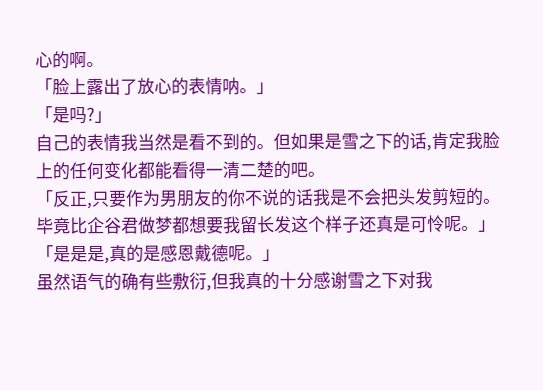心的啊。
「脸上露出了放心的表情呐。」
「是吗?」
自己的表情我当然是看不到的。但如果是雪之下的话,肯定我脸上的任何变化都能看得一清二楚的吧。
「反正,只要作为男朋友的你不说的话我是不会把头发剪短的。毕竟比企谷君做梦都想要我留长发这个样子还真是可怜呢。」
「是是是,真的是感恩戴德呢。」
虽然语气的确有些敷衍,但我真的十分感谢雪之下对我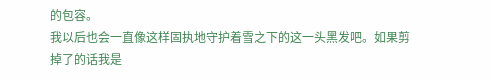的包容。
我以后也会一直像这样固执地守护着雪之下的这一头黑发吧。如果剪掉了的话我是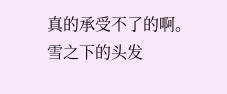真的承受不了的啊。
雪之下的头发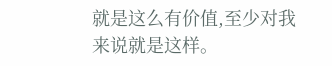就是这么有价值,至少对我来说就是这样。